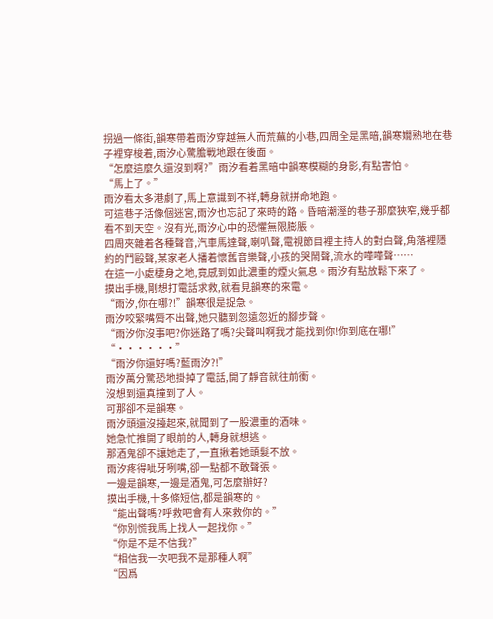拐過一條街,韻寒帶着雨汐穿越無人而荒蕪的小巷,四周全是黑暗,韻寒嫺熟地在巷子裡穿梭着,雨汐心驚膽戰地跟在後面。
“怎麼這麼久還沒到啊?”雨汐看着黑暗中韻寒模糊的身影,有點害怕。
“馬上了。”
雨汐看太多港劇了,馬上意識到不祥,轉身就拼命地跑。
可這巷子活像個迷宮,雨汐也忘記了來時的路。昏暗潮溼的巷子那麼狹窄,幾乎都看不到天空。沒有光,雨汐心中的恐懼無限膨脹。
四周夾雜着各種聲音,汽車馬達聲,喇叭聲,電視節目裡主持人的對白聲,角落裡隱約的鬥毆聲,某家老人播着懷舊音樂聲,小孩的哭鬧聲,流水的嘩嘩聲……
在這一小處棲身之地,竟感到如此濃重的煙火氣息。雨汐有點放鬆下來了。
摸出手機,剛想打電話求救,就看見韻寒的來電。
“雨汐,你在哪?!”韻寒很是捉急。
雨汐咬緊嘴脣不出聲,她只聽到忽遠忽近的腳步聲。
“雨汐你沒事吧?你迷路了嗎?尖聲叫啊我才能找到你!你到底在哪!”
“••••••”
“雨汐你還好嗎?藍雨汐?!”
雨汐萬分驚恐地掛掉了電話,開了靜音就往前衝。
沒想到還真撞到了人。
可那卻不是韻寒。
雨汐頭還沒擡起來,就聞到了一股濃重的酒味。
她急忙推開了眼前的人,轉身就想逃。
那酒鬼卻不讓她走了,一直揪着她頭髮不放。
雨汐疼得呲牙咧嘴,卻一點都不敢聲張。
一邊是韻寒,一邊是酒鬼,可怎麼辦好?
摸出手機,十多條短信,都是韻寒的。
“能出聲嗎?呼救吧會有人來救你的。”
“你別慌我馬上找人一起找你。”
“你是不是不信我?”
“相信我一次吧我不是那種人啊”
“因爲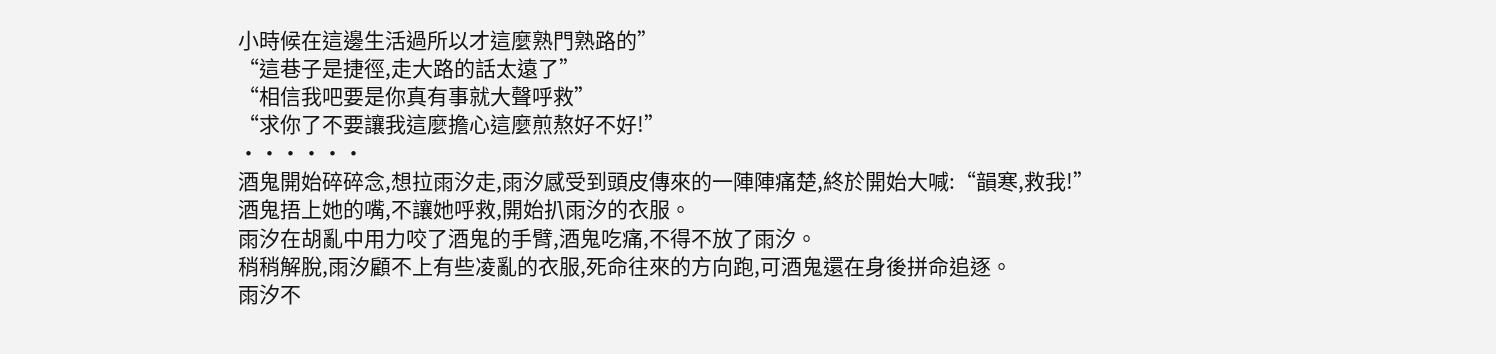小時候在這邊生活過所以才這麼熟門熟路的”
“這巷子是捷徑,走大路的話太遠了”
“相信我吧要是你真有事就大聲呼救”
“求你了不要讓我這麼擔心這麼煎熬好不好!”
••••••
酒鬼開始碎碎念,想拉雨汐走,雨汐感受到頭皮傳來的一陣陣痛楚,終於開始大喊:“韻寒,救我!”
酒鬼捂上她的嘴,不讓她呼救,開始扒雨汐的衣服。
雨汐在胡亂中用力咬了酒鬼的手臂,酒鬼吃痛,不得不放了雨汐。
稍稍解脫,雨汐顧不上有些凌亂的衣服,死命往來的方向跑,可酒鬼還在身後拼命追逐。
雨汐不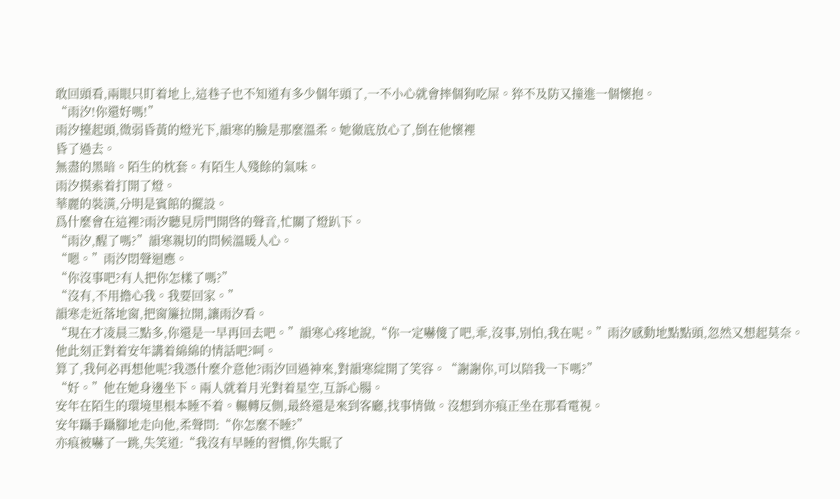敢回頭看,兩眼只盯着地上,這巷子也不知道有多少個年頭了,一不小心就會摔個狗吃屎。猝不及防又撞進一個懷抱。
“雨汐!你還好嗎!”
雨汐擡起頭,微弱昏黃的燈光下,韻寒的臉是那麼溫柔。她徹底放心了,倒在他懷裡
昏了過去。
無盡的黑暗。陌生的枕套。有陌生人殘餘的氣味。
雨汐摸索着打開了燈。
華麗的裝潢,分明是賓館的擺設。
爲什麼會在這裡?雨汐聽見房門開啓的聲音,忙關了燈趴下。
“雨汐,醒了嗎?”韻寒親切的問候溫暖人心。
“嗯。”雨汐悶聲迴應。
“你沒事吧?有人把你怎樣了嗎?”
“沒有,不用擔心我。我要回家。”
韻寒走近落地窗,把窗簾拉開,讓雨汐看。
“現在才凌晨三點多,你還是一早再回去吧。”韻寒心疼地說,“你一定嚇傻了吧,乖,沒事,別怕,我在呢。”雨汐感動地點點頭,忽然又想起莫奈。
他此刻正對着安年講着綿綿的情話吧?呵。
算了,我何必再想他呢?我憑什麼介意他?雨汐回過神來,對韻寒綻開了笑容。“謝謝你,可以陪我一下嗎?”
“好。”他在她身邊坐下。兩人就着月光對着星空,互訴心腸。
安年在陌生的環境里根本睡不着。輾轉反側,最終還是來到客廳,找事情做。沒想到亦痕正坐在那看電視。
安年躡手躡腳地走向他,柔聲問:“你怎麼不睡?”
亦痕被嚇了一跳,失笑道:“我沒有早睡的習慣,你失眠了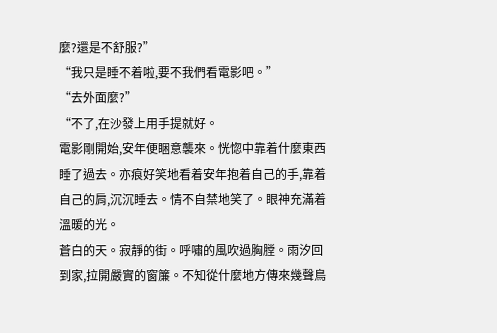麼?還是不舒服?”
“我只是睡不着啦,要不我們看電影吧。”
“去外面麼?”
“不了,在沙發上用手提就好。
電影剛開始,安年便睏意襲來。恍惚中靠着什麼東西睡了過去。亦痕好笑地看着安年抱着自己的手,靠着自己的肩,沉沉睡去。情不自禁地笑了。眼神充滿着溫暖的光。
蒼白的天。寂靜的街。呼嘯的風吹過胸膛。雨汐回到家,拉開嚴實的窗簾。不知從什麼地方傳來幾聲鳥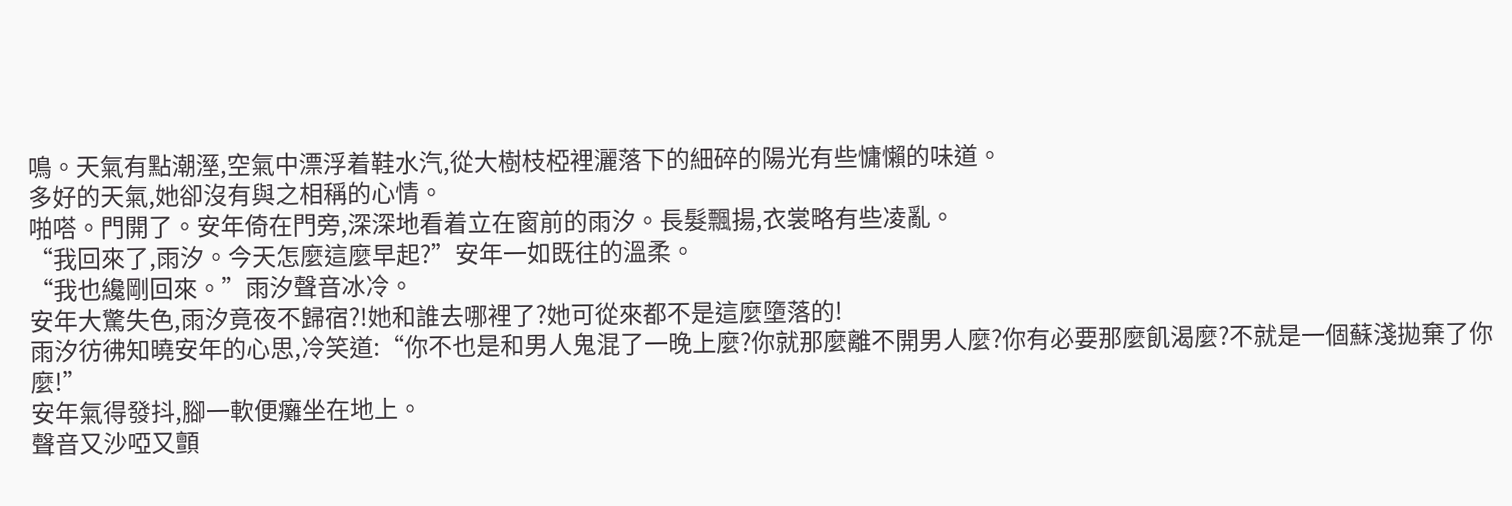鳴。天氣有點潮溼,空氣中漂浮着鞋水汽,從大樹枝椏裡灑落下的細碎的陽光有些慵懶的味道。
多好的天氣,她卻沒有與之相稱的心情。
啪嗒。門開了。安年倚在門旁,深深地看着立在窗前的雨汐。長髮飄揚,衣裳略有些凌亂。
“我回來了,雨汐。今天怎麼這麼早起?”安年一如既往的溫柔。
“我也纔剛回來。”雨汐聲音冰冷。
安年大驚失色,雨汐竟夜不歸宿?!她和誰去哪裡了?她可從來都不是這麼墮落的!
雨汐彷彿知曉安年的心思,冷笑道:“你不也是和男人鬼混了一晚上麼?你就那麼離不開男人麼?你有必要那麼飢渴麼?不就是一個蘇淺拋棄了你麼!”
安年氣得發抖,腳一軟便癱坐在地上。
聲音又沙啞又顫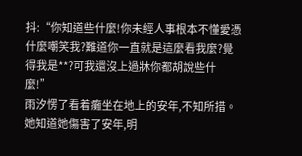抖:“你知道些什麼!你未經人事根本不懂愛憑什麼嘲笑我?難道你一直就是這麼看我麼?覺得我是**?可我還沒上過牀你都胡說些什麼!”
雨汐愣了看着癱坐在地上的安年,不知所措。她知道她傷害了安年,明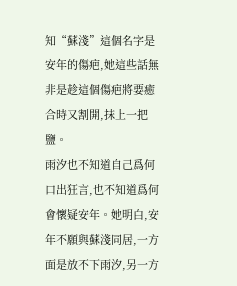知“蘇淺”這個名字是安年的傷疤,她這些話無非是趁這個傷疤將要癒合時又割開,抹上一把鹽。
雨汐也不知道自己爲何口出狂言,也不知道爲何會懷疑安年。她明白,安年不願與蘇淺同居,一方面是放不下雨汐,另一方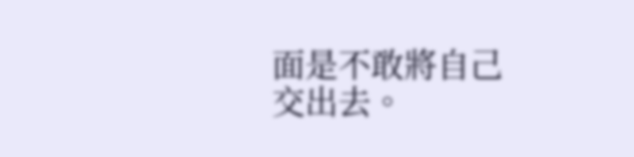面是不敢將自己交出去。